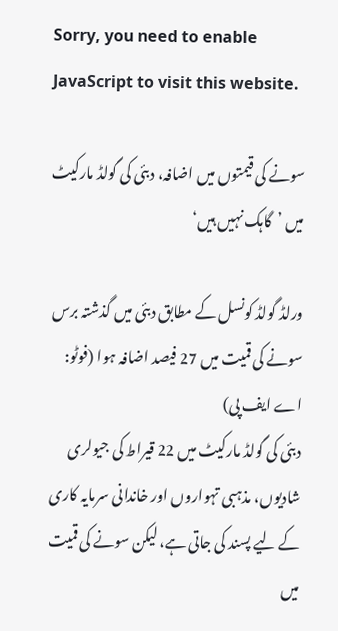Sorry, you need to enable JavaScript to visit this website.

سونے کی قیمتوں میں اضافہ، دبئی کی گولڈ مارکیٹ میں ’گاہک نہیں ہیں‘

ورلڈ گولڈ کونسل کے مطابق دبئی میں گذشتہ برس سونے کی قمیت میں 27 فیصد اضافہ ہوا (فوٹو: اے ایف پی)
دبئی کی گولڈ مارکیٹ میں 22 قیراط کی جیولری شادیوں، مذہبی تہواروں اور خاندانی سرمایہ کاری کے لیے پسند کی جاتی ہے، لیکن سونے کی قمیت میں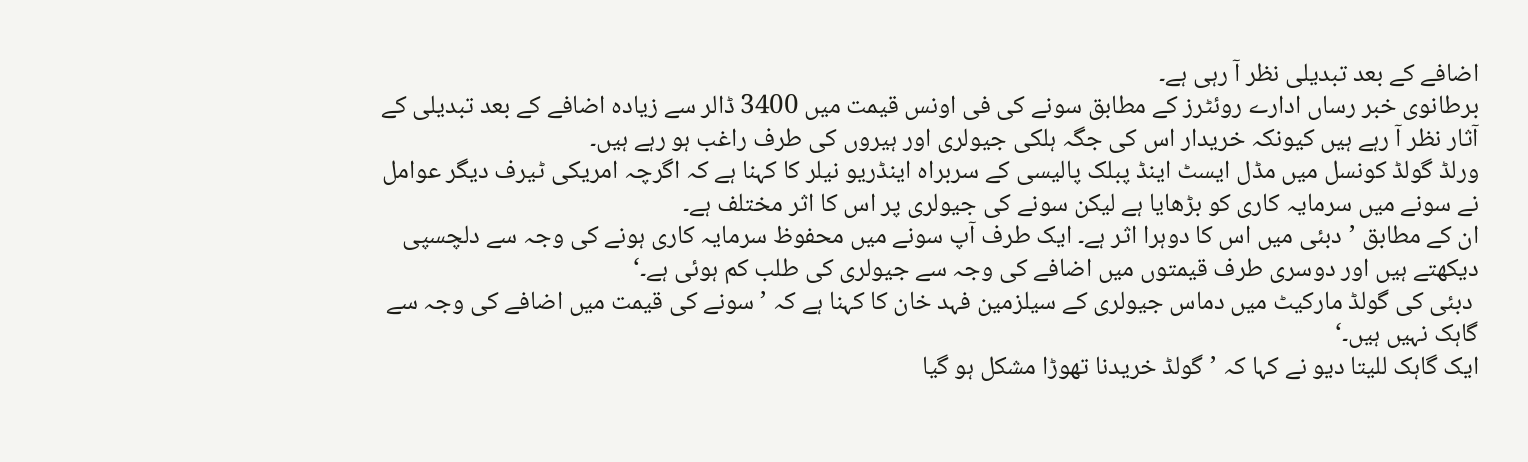اضافے کے بعد تبدیلی نظر آ رہی ہے۔
برطانوی خبر رساں ادارے روئٹرز کے مطابق سونے کی فی اونس قیمت میں 3400 ڈالر سے زیادہ اضافے کے بعد تبدیلی کے آثار نظر آ رہے ہیں کیونکہ خریدار اس کی جگہ ہلکی جیولری اور ہیروں کی طرف راغب ہو رہے ہیں۔
ورلڈ گولڈ کونسل میں مڈل ایسٹ اینڈ پبلک پالیسی کے سربراہ اینڈریو نیلر کا کہنا ہے کہ اگرچہ امریکی ٹیرف دیگر عوامل نے سونے میں سرمایہ کاری کو بڑھایا ہے لیکن سونے کی جیولری پر اس کا اثر مختلف ہے۔
ان کے مطابق ’دبئی میں اس کا دوہرا اثر ہے۔ ایک طرف آپ سونے میں محفوظ سرمایہ کاری ہونے کی وجہ سے دلچسپی دیکھتے ہیں اور دوسری طرف قیمتوں میں اضافے کی وجہ سے جیولری کی طلب کم ہوئی ہے۔‘
 دبئی کی گولڈ مارکیٹ میں دماس جیولری کے سیلزمین فہد خان کا کہنا ہے کہ ’سونے کی قیمت میں اضافے کی وجہ سے گاہک نہیں ہیں۔‘
ایک گاہک للیتا دیو نے کہا کہ ’گولڈ خریدنا تھوڑا مشکل ہو گیا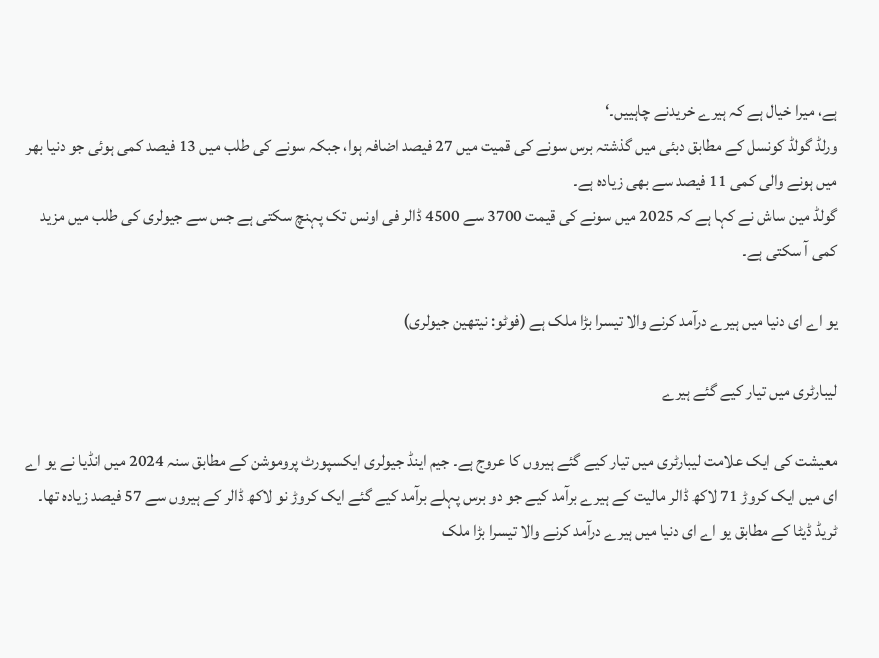ہے، میرا خیال ہے کہ ہیرے خریدنے چاہییں۔‘
ورلڈ گولڈ کونسل کے مطابق دبئی میں گذشتہ برس سونے کی قمیت میں 27 فیصد اضافہ ہوا، جبکہ سونے کی طلب میں 13 فیصد کمی ہوئی جو دنیا بھر میں ہونے والی کمی 11 فیصد سے بھی زیادہ ہے۔
گولڈ مین ساش نے کہا ہے کہ 2025 میں سونے کی قیمت 3700 سے 4500 ڈالر فی اونس تک پہنچ سکتی ہے جس سے جیولری کی طلب میں مزید کمی آ سکتی ہے۔

یو اے ای دنیا میں ہیرے درآمد کرنے والا تیسرا بڑا ملک ہے (فوٹو: نیتھین جیولری)

لیبارٹری میں تیار کیے گئے ہیرے

معیشت کی ایک علامت لیبارٹری میں تیار کیے گئے ہیروں کا عروج ہے۔ جیم اینڈ جیولری ایکسپورٹ پروموشن کے مطابق سنہ 2024 میں انڈیا نے یو اے ای میں ایک کروڑ 71 لاکھ ڈالر مالیت کے ہیرے برآمد کیے جو دو برس پہلے برآمد کیے گئے ایک کروڑ نو لاکھ ڈالر کے ہیروں سے 57 فیصد زیادہ تھا۔
ٹریڈ ڈیٹا کے مطابق یو اے ای دنیا میں ہیرے درآمد کرنے والا تیسرا بڑا ملک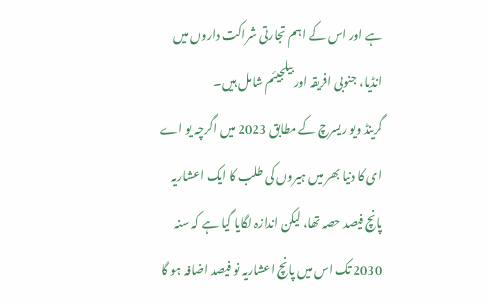ہے اور اس کے اہم تجارتی شراکت داروں میں انڈیا، جنوبی افریقہ اور بیلجیئم شامل ہیں۔
گرینڈ ویو ریسرچ کے مطابق 2023 میں اگرچہ یو اے ای کا دنیا بھر میں ہیروں کی طلب کا ایک اعشاریہ پانچ فیصد حصہ تھا، لیکن اندازہ لگایا گیا ہے کہ سنہ 2030 تک اس میں پانچ اعشاریہ نو فیصد اضافہ ہو گا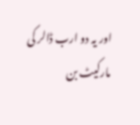اور یہ دو ارب ڈالر کی مارکیٹ بن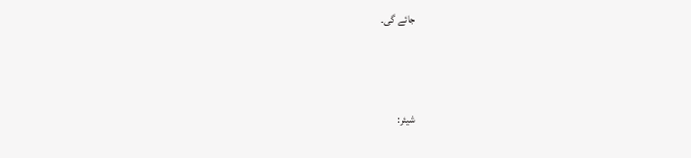جائے گی۔



شیئر: